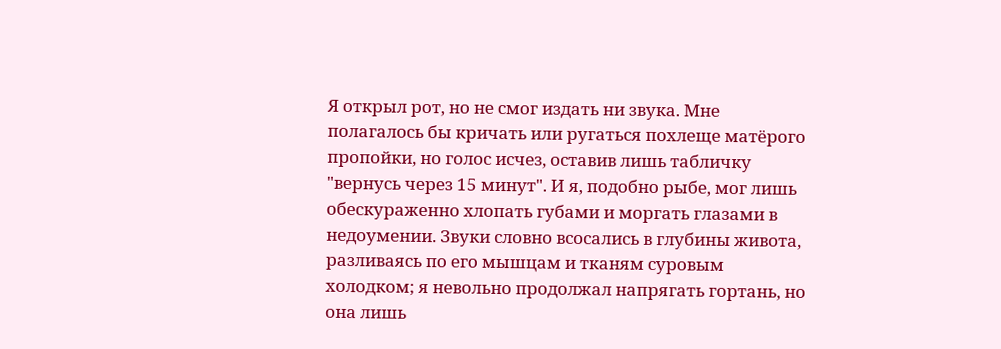Я открыл рот, но не смог издать ни звука. Мне полагалось бы кричать или ругаться похлеще матёрого пропойки, но голос исчез, оставив лишь табличку "вернусь через 15 минут". И я, подобно рыбе, мог лишь обескураженно хлопать губами и моргать глазами в недоумении. Звуки словно всосались в глубины живота, разливаясь по его мышцам и тканям суровым холодком; я невольно продолжал напрягать гортань, но она лишь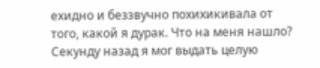ехидно и беззвучно похихикивала от того, какой я дурак. Что на меня нашло? Секунду назад я мог выдать целую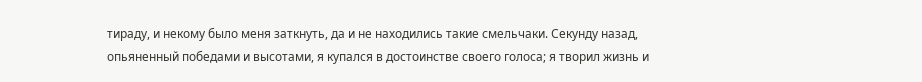тираду, и некому было меня заткнуть, да и не находились такие смельчаки. Секунду назад, опьяненный победами и высотами, я купался в достоинстве своего голоса; я творил жизнь и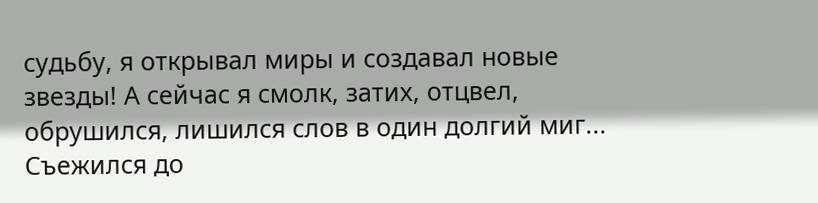судьбу, я открывал миры и создавал новые звезды! А сейчас я смолк, затих, отцвел, обрушился, лишился слов в один долгий миг... Съежился до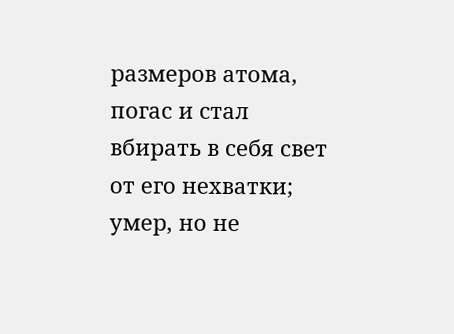размеров атома, погас и стал вбирать в себя свет от его нехватки; умер, но не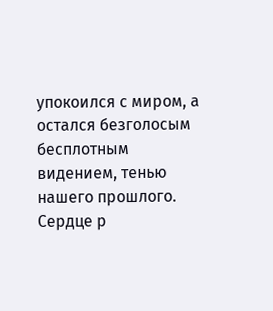упокоился с миром, а остался безголосым бесплотным видением, тенью нашего прошлого. Сердце р